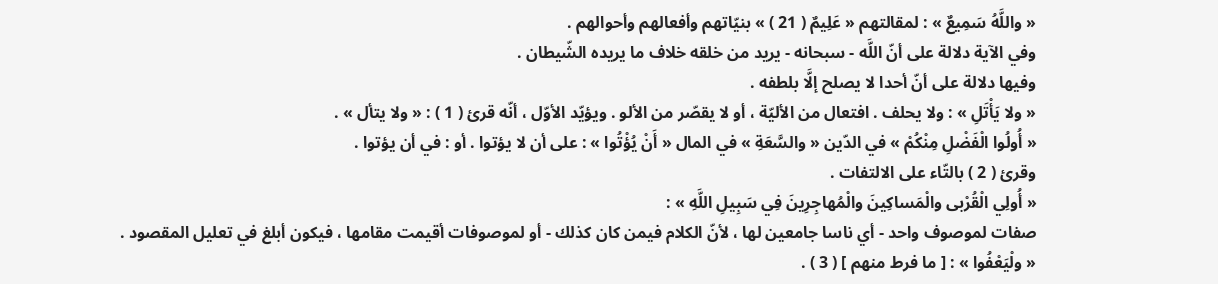« واللَّهُ سَمِيعٌ » : لمقالتهم « عَلِيمٌ ( 21 ) » بنيّاتهم وأفعالهم وأحوالهم .
وفي الآية دلالة على أنّ اللَّه - سبحانه - يريد من خلقه خلاف ما يريده الشّيطان .
وفيها دلالة على أنّ أحدا لا يصلح إلَّا بلطفه .
« ولا يَأْتَلِ » : ولا يحلف . افتعال من الأليّة ، أو لا يقصّر من الألو . ويؤيّد الأوّل ، أنّه قرئ ( 1 ) : « ولا يتأل » .
« أُولُوا الْفَضْلِ مِنْكُمْ » في الدّين « والسَّعَةِ » في المال « أَنْ يُؤْتُوا » : على أن لا يؤتوا . أو : في أن يؤتوا .
وقرئ ( 2 ) بالتّاء على الالتفات .
« أُولِي الْقُرْبى والْمَساكِينَ والْمُهاجِرِينَ فِي سَبِيلِ اللَّهِ » :
صفات لموصوف واحد - أي ناسا جامعين لها ، لأنّ الكلام فيمن كان كذلك - أو لموصوفات أقيمت مقامها ، فيكون أبلغ في تعليل المقصود .
« ولْيَعْفُوا » : [ ما فرط منهم ] ( 3 ) .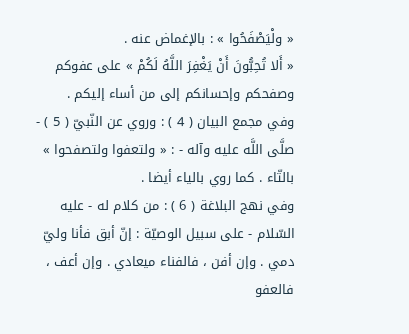« ولْيَصْفَحُوا » : بالإغماض عنه .
« أَلا تُحِبُّونَ أَنْ يَغْفِرَ اللَّهُ لَكُمْ » على عفوكم وصفحكم وإحسانكم إلى من أساء إليكم .
وفي مجمع البيان ( 4 ) : وروي عن النّبيّ ( 5 ) - صلَّى اللَّه عليه وآله - : « ولتعفوا ولتصفحوا » بالتّاء . كما روي بالياء أيضا .
وفي نهج البلاغة ( 6 ) : من كلام له - عليه السّلام - على سبيل الوصيّة : إنّ أبق فأنا وليّ دمي . وإن أفن ، فالفناء ميعادي . وإن أعف ، فالعفو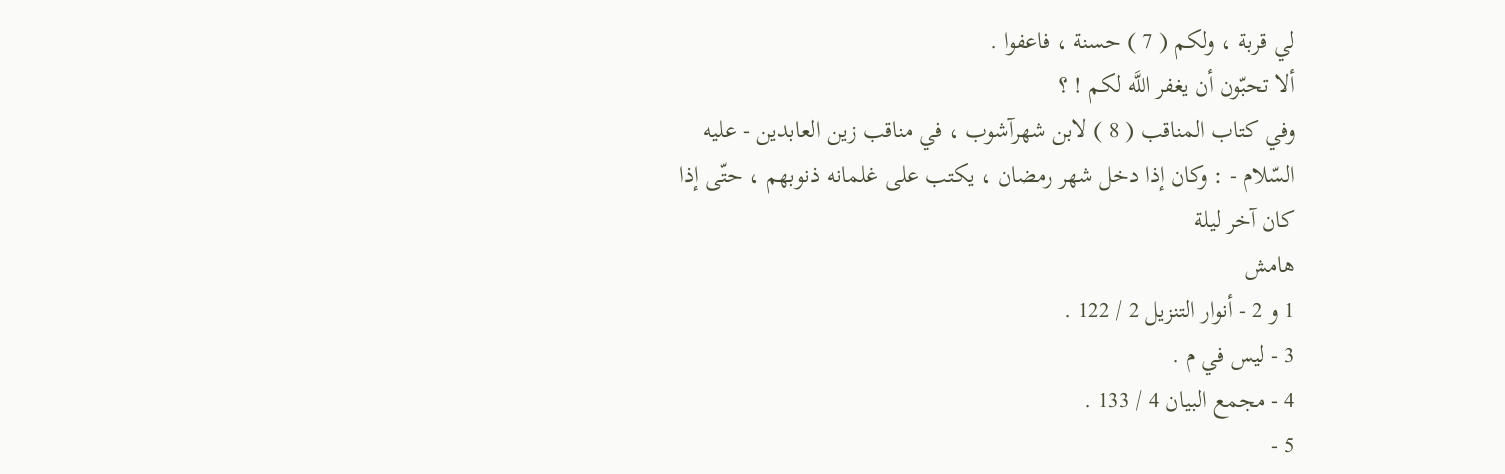لي قربة ، ولكم ( 7 ) حسنة ، فاعفوا .
ألا تحبّون أن يغفر اللَّه لكم ! ؟
وفي كتاب المناقب ( 8 ) لابن شهرآشوب ، في مناقب زين العابدين - عليه السّلام - : وكان إذا دخل شهر رمضان ، يكتب على غلمانه ذنوبهم ، حتّى إذا كان آخر ليلة
هامش
1 و 2 - أنوار التنزيل 2 / 122 .
3 - ليس في م .
4 - مجمع البيان 4 / 133 .
5 -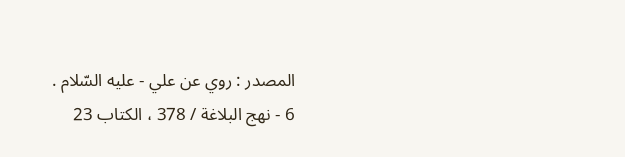المصدر : روي عن علي - عليه السّلام .
6 - نهج البلاغة / 378 ، الكتاب 23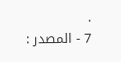.
7 - المصدر :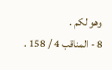وهو لكم .
8 - المناقب 4 / 158 .